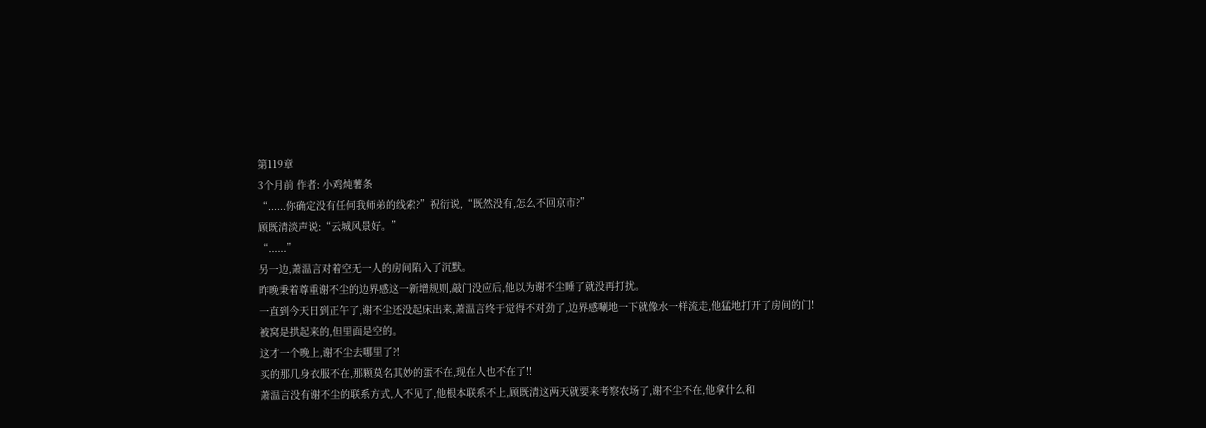第119章
3个月前 作者: 小鸡炖薯条
“......你确定没有任何我师弟的线索?”祝衍说,“既然没有,怎么不回京市?”
顾既清淡声说:“云城风景好。”
“......”
另一边,萧温言对着空无一人的房间陷入了沉默。
昨晚秉着尊重谢不尘的边界感这一新增规则,敲门没应后,他以为谢不尘睡了就没再打扰。
一直到今天日到正午了,谢不尘还没起床出来,萧温言终于觉得不对劲了,边界感唰地一下就像水一样流走,他猛地打开了房间的门!
被窝是拱起来的,但里面是空的。
这才一个晚上,谢不尘去哪里了?!
买的那几身衣服不在,那颗莫名其妙的蛋不在,现在人也不在了!!
萧温言没有谢不尘的联系方式,人不见了,他根本联系不上,顾既清这两天就要来考察农场了,谢不尘不在,他拿什么和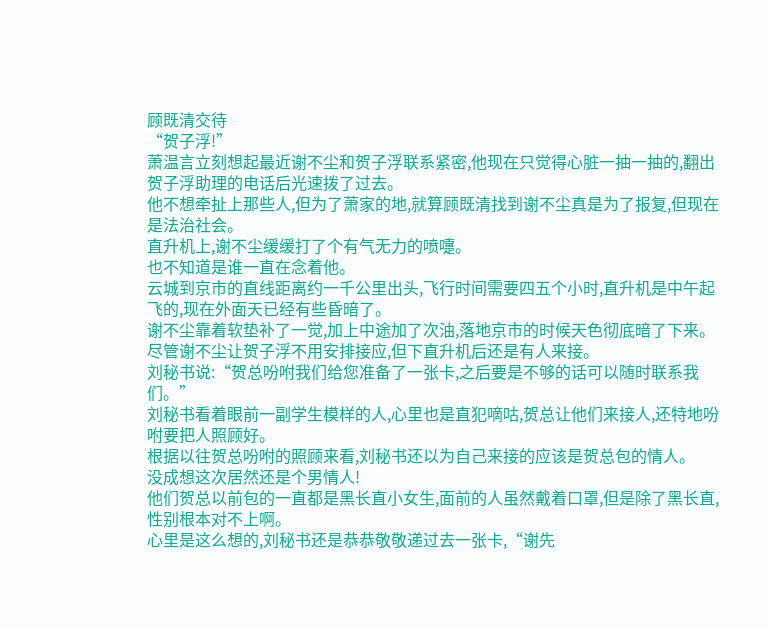顾既清交待
“贺子浮!”
萧温言立刻想起最近谢不尘和贺子浮联系紧密,他现在只觉得心脏一抽一抽的,翻出贺子浮助理的电话后光速拨了过去。
他不想牵扯上那些人,但为了萧家的地,就算顾既清找到谢不尘真是为了报复,但现在是法治社会。
直升机上,谢不尘缓缓打了个有气无力的喷嚏。
也不知道是谁一直在念着他。
云城到京市的直线距离约一千公里出头,飞行时间需要四五个小时,直升机是中午起飞的,现在外面天已经有些昏暗了。
谢不尘靠着软垫补了一觉,加上中途加了次油,落地京市的时候天色彻底暗了下来。
尽管谢不尘让贺子浮不用安排接应,但下直升机后还是有人来接。
刘秘书说:“贺总吩咐我们给您准备了一张卡,之后要是不够的话可以随时联系我们。”
刘秘书看着眼前一副学生模样的人,心里也是直犯嘀咕,贺总让他们来接人,还特地吩咐要把人照顾好。
根据以往贺总吩咐的照顾来看,刘秘书还以为自己来接的应该是贺总包的情人。
没成想这次居然还是个男情人!
他们贺总以前包的一直都是黑长直小女生,面前的人虽然戴着口罩,但是除了黑长直,性别根本对不上啊。
心里是这么想的,刘秘书还是恭恭敬敬递过去一张卡,“谢先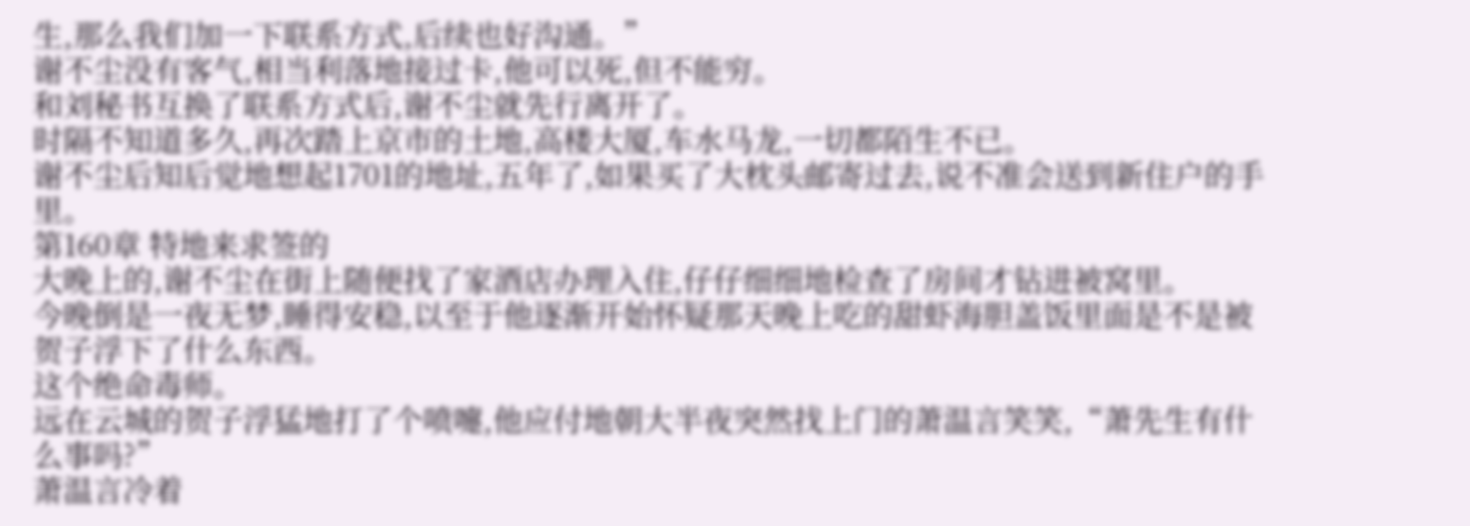生,那么我们加一下联系方式,后续也好沟通。”
谢不尘没有客气,相当利落地接过卡,他可以死,但不能穷。
和刘秘书互换了联系方式后,谢不尘就先行离开了。
时隔不知道多久,再次踏上京市的土地,高楼大厦,车水马龙,一切都陌生不已。
谢不尘后知后觉地想起1701的地址,五年了,如果买了大枕头邮寄过去,说不准会送到新住户的手里。
第160章 特地来求签的
大晚上的,谢不尘在街上随便找了家酒店办理入住,仔仔细细地检查了房间才钻进被窝里。
今晚倒是一夜无梦,睡得安稳,以至于他逐渐开始怀疑那天晚上吃的甜虾海胆盖饭里面是不是被贺子浮下了什么东西。
这个绝命毒师。
远在云城的贺子浮猛地打了个喷嚏,他应付地朝大半夜突然找上门的萧温言笑笑,“萧先生有什么事吗?”
萧温言冷着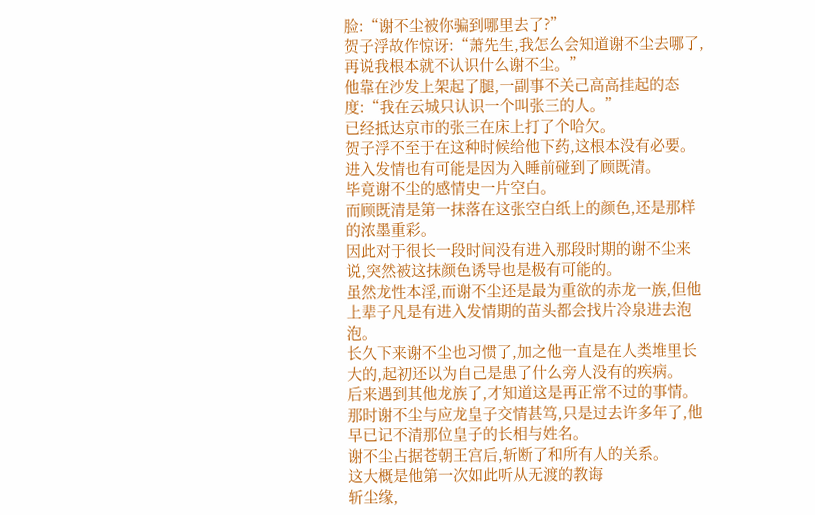脸:“谢不尘被你骗到哪里去了?”
贺子浮故作惊讶:“萧先生,我怎么会知道谢不尘去哪了,再说我根本就不认识什么谢不尘。”
他靠在沙发上架起了腿,一副事不关己高高挂起的态度:“我在云城只认识一个叫张三的人。”
已经抵达京市的张三在床上打了个哈欠。
贺子浮不至于在这种时候给他下药,这根本没有必要。
进入发情也有可能是因为入睡前碰到了顾既清。
毕竟谢不尘的感情史一片空白。
而顾既清是第一抹落在这张空白纸上的颜色,还是那样的浓墨重彩。
因此对于很长一段时间没有进入那段时期的谢不尘来说,突然被这抹颜色诱导也是极有可能的。
虽然龙性本淫,而谢不尘还是最为重欲的赤龙一族,但他上辈子凡是有进入发情期的苗头都会找片冷泉进去泡泡。
长久下来谢不尘也习惯了,加之他一直是在人类堆里长大的,起初还以为自己是患了什么旁人没有的疾病。
后来遇到其他龙族了,才知道这是再正常不过的事情。
那时谢不尘与应龙皇子交情甚笃,只是过去许多年了,他早已记不清那位皇子的长相与姓名。
谢不尘占据苍朝王宫后,斩断了和所有人的关系。
这大概是他第一次如此听从无渡的教诲
斩尘缘,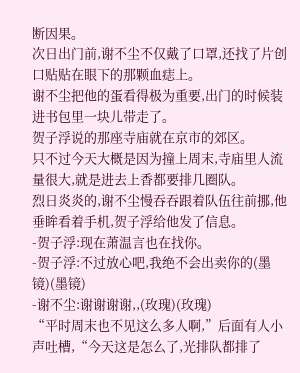断因果。
次日出门前,谢不尘不仅戴了口罩,还找了片创口贴贴在眼下的那颗血痣上。
谢不尘把他的蛋看得极为重要,出门的时候装进书包里一块儿带走了。
贺子浮说的那座寺庙就在京市的郊区。
只不过今天大概是因为撞上周末,寺庙里人流量很大,就是进去上香都要排几圈队。
烈日炎炎的,谢不尘慢吞吞跟着队伍往前挪,他垂眸看着手机,贺子浮给他发了信息。
-贺子浮:现在萧温言也在找你。
-贺子浮:不过放心吧,我绝不会出卖你的(墨镜)(墨镜)
-谢不尘:谢谢谢谢,,(玫瑰)(玫瑰)
“平时周末也不见这么多人啊,”后面有人小声吐槽,“今天这是怎么了,光排队都排了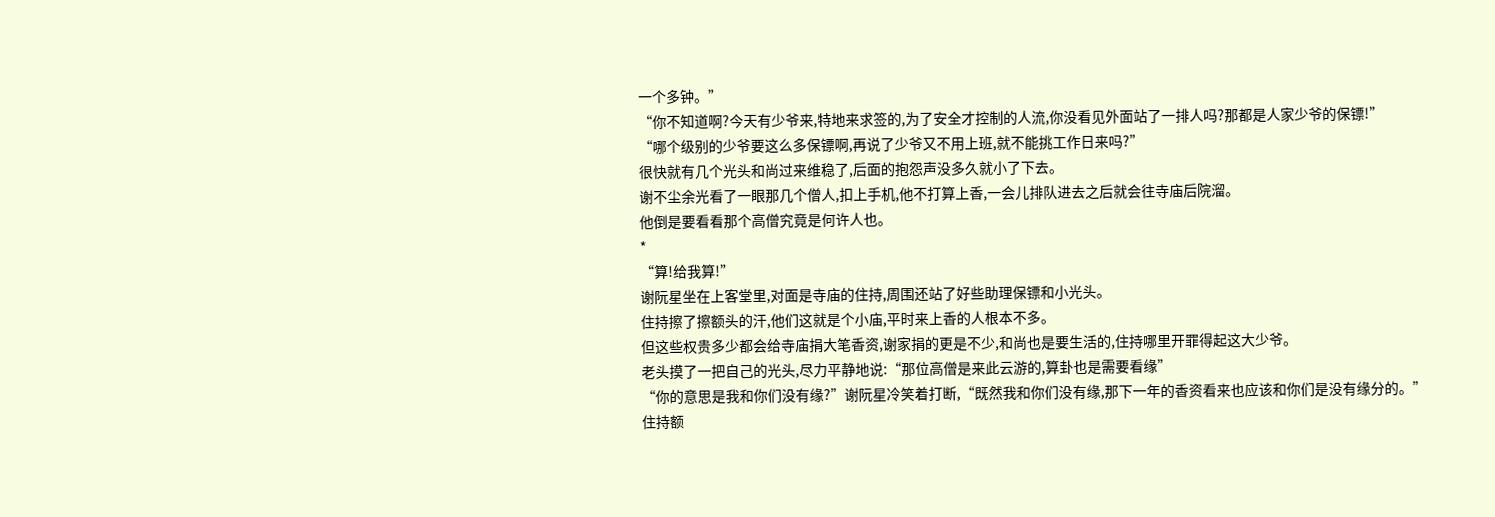一个多钟。”
“你不知道啊?今天有少爷来,特地来求签的,为了安全才控制的人流,你没看见外面站了一排人吗?那都是人家少爷的保镖!”
“哪个级别的少爷要这么多保镖啊,再说了少爷又不用上班,就不能挑工作日来吗?”
很快就有几个光头和尚过来维稳了,后面的抱怨声没多久就小了下去。
谢不尘余光看了一眼那几个僧人,扣上手机,他不打算上香,一会儿排队进去之后就会往寺庙后院溜。
他倒是要看看那个高僧究竟是何许人也。
*
“算!给我算!”
谢阮星坐在上客堂里,对面是寺庙的住持,周围还站了好些助理保镖和小光头。
住持擦了擦额头的汗,他们这就是个小庙,平时来上香的人根本不多。
但这些权贵多少都会给寺庙捐大笔香资,谢家捐的更是不少,和尚也是要生活的,住持哪里开罪得起这大少爷。
老头摸了一把自己的光头,尽力平静地说:“那位高僧是来此云游的,算卦也是需要看缘”
“你的意思是我和你们没有缘?”谢阮星冷笑着打断,“既然我和你们没有缘,那下一年的香资看来也应该和你们是没有缘分的。”
住持额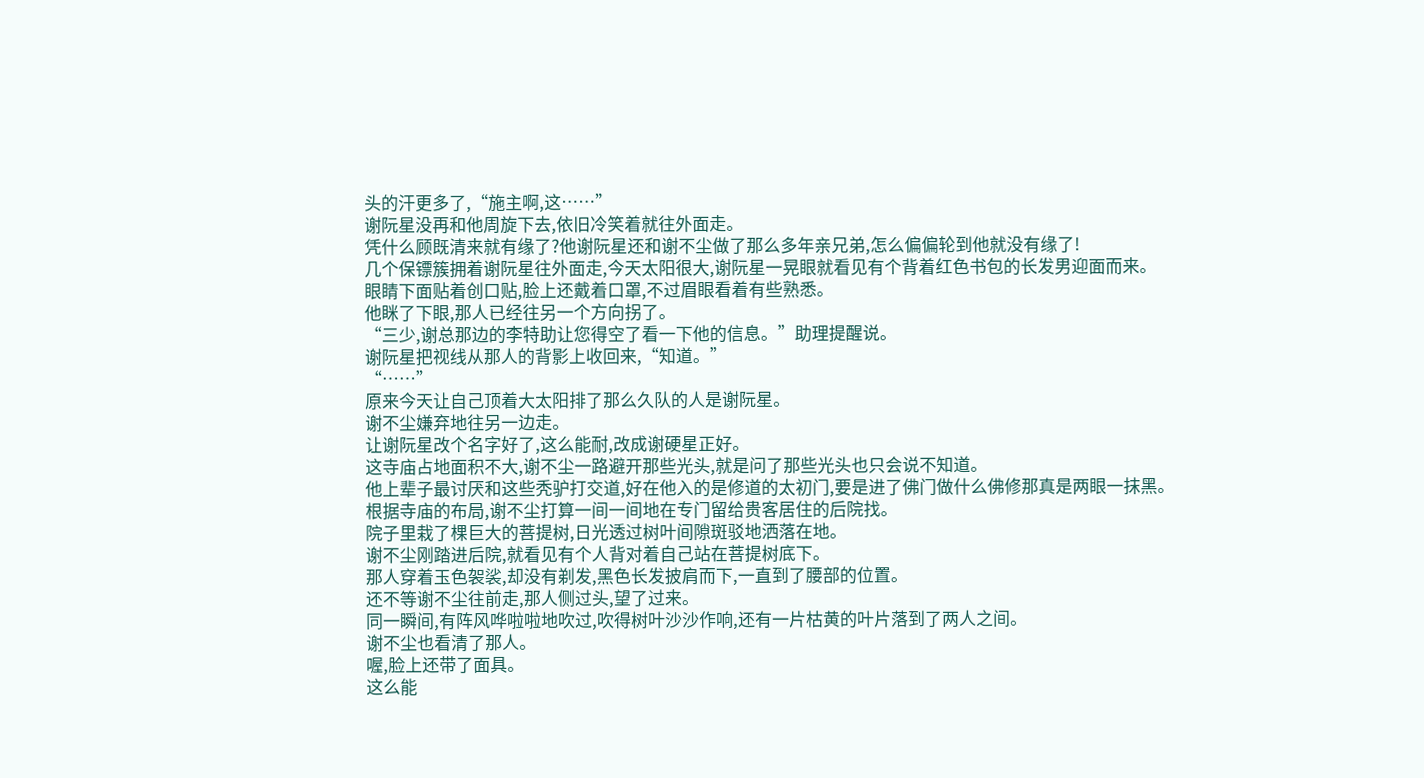头的汗更多了,“施主啊,这……”
谢阮星没再和他周旋下去,依旧冷笑着就往外面走。
凭什么顾既清来就有缘了?他谢阮星还和谢不尘做了那么多年亲兄弟,怎么偏偏轮到他就没有缘了!
几个保镖簇拥着谢阮星往外面走,今天太阳很大,谢阮星一晃眼就看见有个背着红色书包的长发男迎面而来。
眼睛下面贴着创口贴,脸上还戴着口罩,不过眉眼看着有些熟悉。
他眯了下眼,那人已经往另一个方向拐了。
“三少,谢总那边的李特助让您得空了看一下他的信息。”助理提醒说。
谢阮星把视线从那人的背影上收回来,“知道。”
“……”
原来今天让自己顶着大太阳排了那么久队的人是谢阮星。
谢不尘嫌弃地往另一边走。
让谢阮星改个名字好了,这么能耐,改成谢硬星正好。
这寺庙占地面积不大,谢不尘一路避开那些光头,就是问了那些光头也只会说不知道。
他上辈子最讨厌和这些秃驴打交道,好在他入的是修道的太初门,要是进了佛门做什么佛修那真是两眼一抹黑。
根据寺庙的布局,谢不尘打算一间一间地在专门留给贵客居住的后院找。
院子里栽了棵巨大的菩提树,日光透过树叶间隙斑驳地洒落在地。
谢不尘刚踏进后院,就看见有个人背对着自己站在菩提树底下。
那人穿着玉色袈裟,却没有剃发,黑色长发披肩而下,一直到了腰部的位置。
还不等谢不尘往前走,那人侧过头,望了过来。
同一瞬间,有阵风哗啦啦地吹过,吹得树叶沙沙作响,还有一片枯黄的叶片落到了两人之间。
谢不尘也看清了那人。
喔,脸上还带了面具。
这么能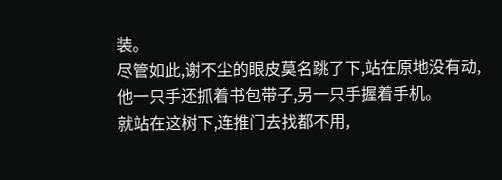装。
尽管如此,谢不尘的眼皮莫名跳了下,站在原地没有动,他一只手还抓着书包带子,另一只手握着手机。
就站在这树下,连推门去找都不用,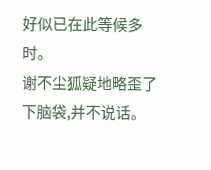好似已在此等候多时。
谢不尘狐疑地略歪了下脑袋,并不说话。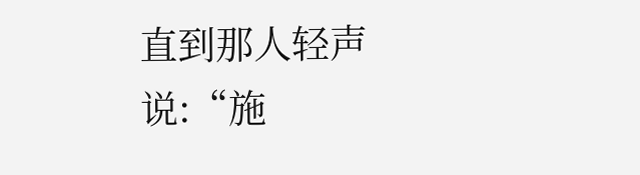直到那人轻声说:“施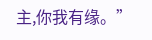主,你我有缘。”